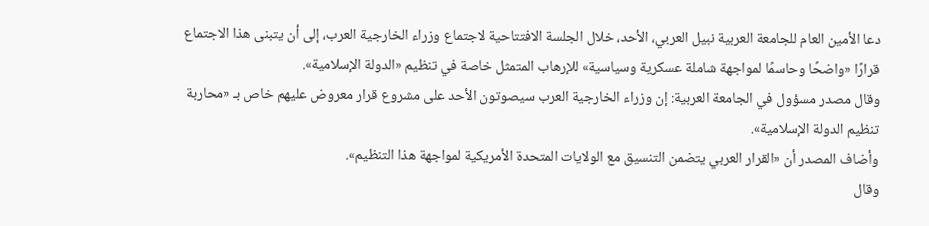دعا الأمين العام للجامعة العربية نبيل العربي، الأحد، خلال الجلسة الافتتاحية لاجتماع وزراء الخارجية العرب، إلى أن يتبنى هذا الاجتماع قرارًا «واضحًا وحاسمًا لمواجهة شاملة عسكرية وسياسية» للإرهاب المتمثل خاصة في تنظيم «الدولة الإسلامية».
وقال مصدر مسؤول في الجامعة العربية: إن وزراء الخارجية العرب سيصوتون الأحد على مشروع قرار معروض عليهم خاص بـ «محاربة تنظيم الدولة الإسلامية».
وأضاف المصدر أن «القرار العربي يتضمن التنسيق مع الولايات المتحدة الأمريكية لمواجهة هذا التنظيم».
وقال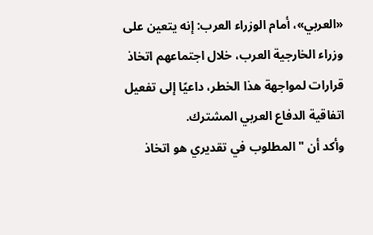«العربي»، أمام الوزراء العرب: إنه يتعين على وزراء الخارجية العرب، خلال اجتماعهم اتخاذ قرارات لمواجهة هذا الخطر، داعيًا إلى تفعيل اتفاقية الدفاع العربي المشترك.
وأكد أن "المطلوب في تقديري هو اتخاذ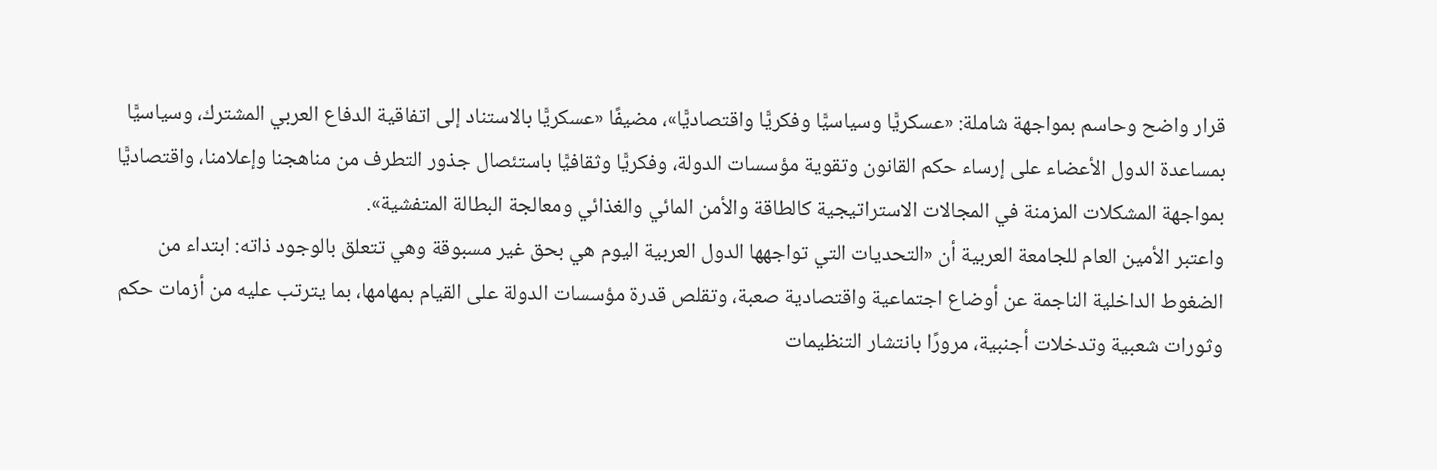قرار واضح وحاسم بمواجهة شاملة: «عسكريًّا وسياسيًّا وفكريًّا واقتصاديًّا»، مضيفًا «عسكريًّا بالاستناد إلى اتفاقية الدفاع العربي المشترك، وسياسيًّا بمساعدة الدول الأعضاء على إرساء حكم القانون وتقوية مؤسسات الدولة، وفكريًّا وثقافيًّا باستئصال جذور التطرف من مناهجنا وإعلامنا، واقتصاديًّا بمواجهة المشكلات المزمنة في المجالات الاستراتيجية كالطاقة والأمن المائي والغذائي ومعالجة البطالة المتفشية».
واعتبر الأمين العام للجامعة العربية أن «التحديات التي تواجهها الدول العربية اليوم هي بحق غير مسبوقة وهي تتعلق بالوجود ذاته: ابتداء من الضغوط الداخلية الناجمة عن أوضاع اجتماعية واقتصادية صعبة، وتقلص قدرة مؤسسات الدولة على القيام بمهامها، بما يترتب عليه من أزمات حكم وثورات شعبية وتدخلات أجنبية، مرورًا بانتشار التنظيمات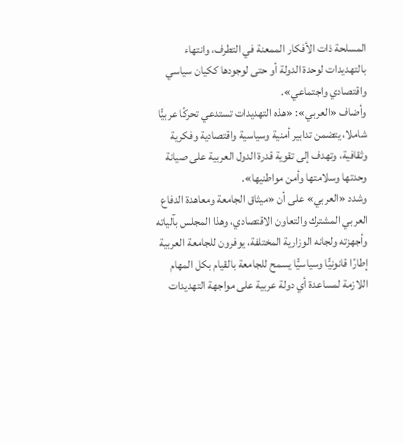المسلحة ذات الأفكار الممعنة في التطرف، وانتهاء بالتهديدات لوحدة الدولة أو حتى لوجودها ككيان سياسي واقتصادي واجتماعي».
وأضاف «العربي»: «هذه التهديدات تستدعي تحركًا عربيًّا شاملا، يتضمن تدابير أمنية وسياسية واقتصادية وفكرية وثقافية، وتهدف إلى تقوية قدرة الدول العربية على صيانة وحدتها وسلامتها وأمن مواطنيها».
وشدد «العربي» على أن «ميثاق الجامعة ومعاهدة الدفاع العربي المشترك والتعاون الاقتصادي، وهذا المجلس بآلياته وأجهزته ولجانه الوزارية المختلفة، يوفرون للجامعة العربية إطارًا قانونيًّا وسياسيًّا يسمح للجامعة بالقيام بكل المهام اللازمة لمساعدة أي دولة عربية على مواجهة التهديدات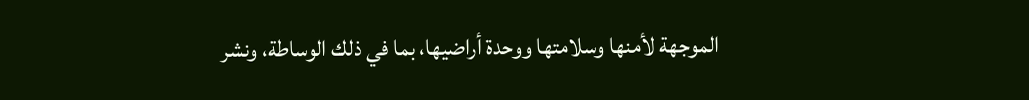الموجهة لأمنها وسلامتها ووحدة أراضيها، بما في ذلك الوساطة، ونشر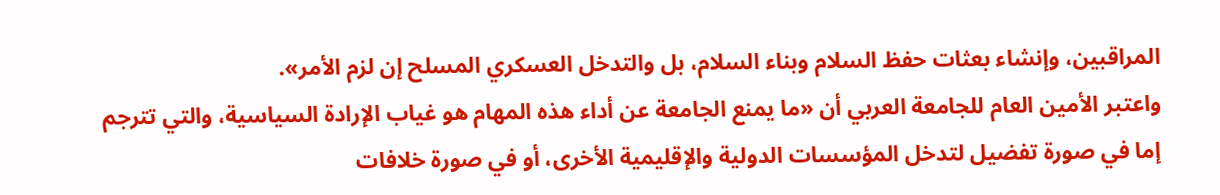المراقبين، وإنشاء بعثات حفظ السلام وبناء السلام، بل والتدخل العسكري المسلح إن لزم الأمر».
واعتبر الأمين العام للجامعة العربي أن «ما يمنع الجامعة عن أداء هذه المهام هو غياب الإرادة السياسية، والتي تترجم إما في صورة تفضيل لتدخل المؤسسات الدولية والإقليمية الأخرى، أو في صورة خلافات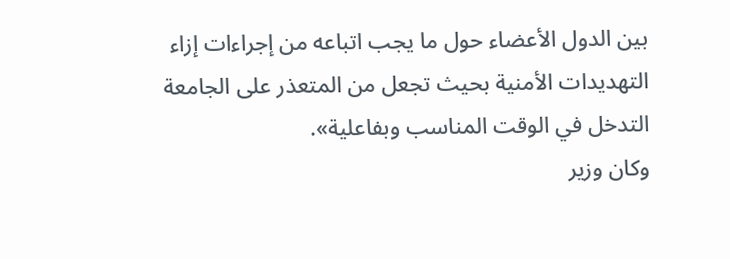بين الدول الأعضاء حول ما يجب اتباعه من إجراءات إزاء التهديدات الأمنية بحيث تجعل من المتعذر على الجامعة التدخل في الوقت المناسب وبفاعلية».
وكان وزير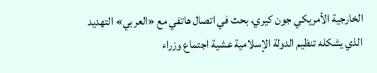الخارجية الأمريكي جون كيري، بحث في اتصال هاتفي مع «العربي» التهديد الذي يشكله تنظيم الدولة الإسلامية عشية اجتماع وزراء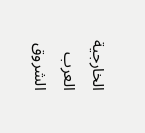الخارجية العرب
الشروق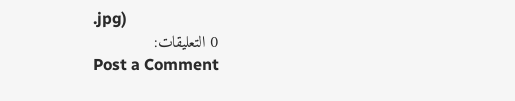.jpg)
0 التعليقات:
Post a Comment